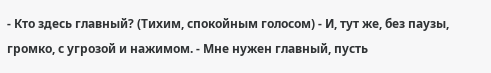- Кто здесь главный? (Тихим, спокойным голосом) - И, тут же, без паузы, громко, с угрозой и нажимом. - Мне нужен главный, пусть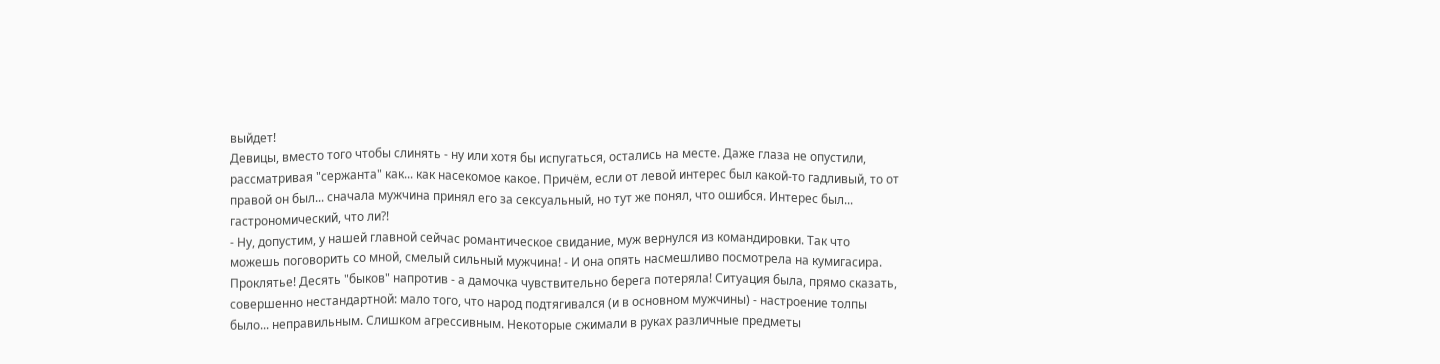выйдет!
Девицы, вместо того чтобы слинять - ну или хотя бы испугаться, остались на месте. Даже глаза не опустили, рассматривая "сержанта" как... как насекомое какое. Причём, если от левой интерес был какой-то гадливый, то от правой он был... сначала мужчина принял его за сексуальный, но тут же понял, что ошибся. Интерес был... гастрономический, что ли?!
- Ну, допустим, у нашей главной сейчас романтическое свидание, муж вернулся из командировки. Так что можешь поговорить со мной, смелый сильный мужчина! - И она опять насмешливо посмотрела на кумигасира. Проклятье! Десять "быков" напротив - а дамочка чувствительно берега потеряла! Ситуация была, прямо сказать, совершенно нестандартной: мало того, что народ подтягивался (и в основном мужчины) - настроение толпы было... неправильным. Слишком агрессивным. Некоторые сжимали в руках различные предметы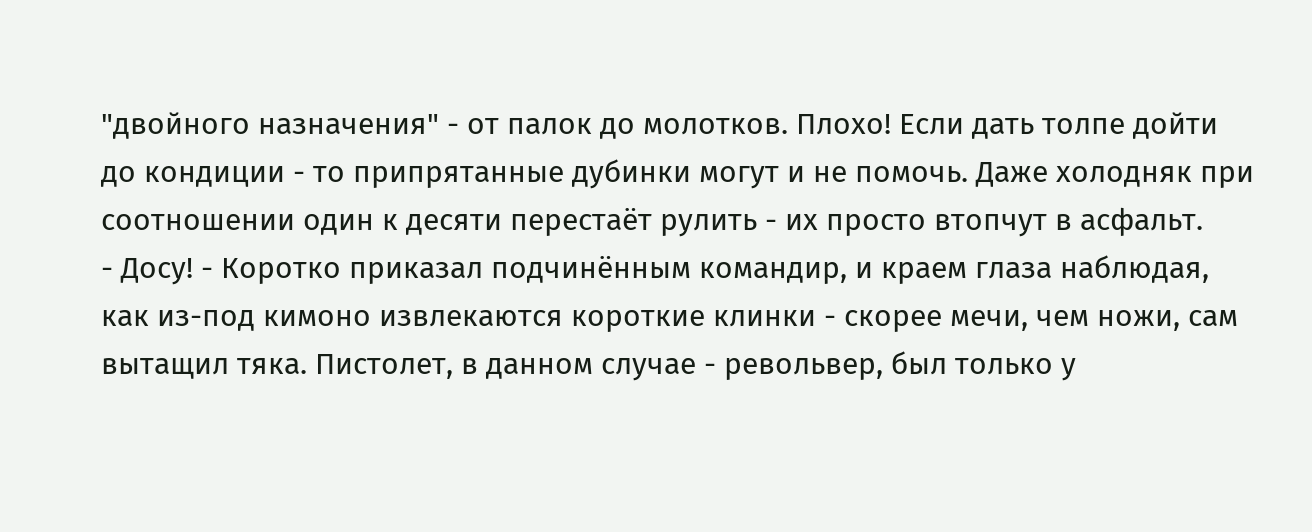"двойного назначения" - от палок до молотков. Плохо! Если дать толпе дойти до кондиции - то припрятанные дубинки могут и не помочь. Даже холодняк при соотношении один к десяти перестаёт рулить - их просто втопчут в асфальт.
- Досу! - Коротко приказал подчинённым командир, и краем глаза наблюдая, как из-под кимоно извлекаются короткие клинки - скорее мечи, чем ножи, сам вытащил тяка. Пистолет, в данном случае - револьвер, был только у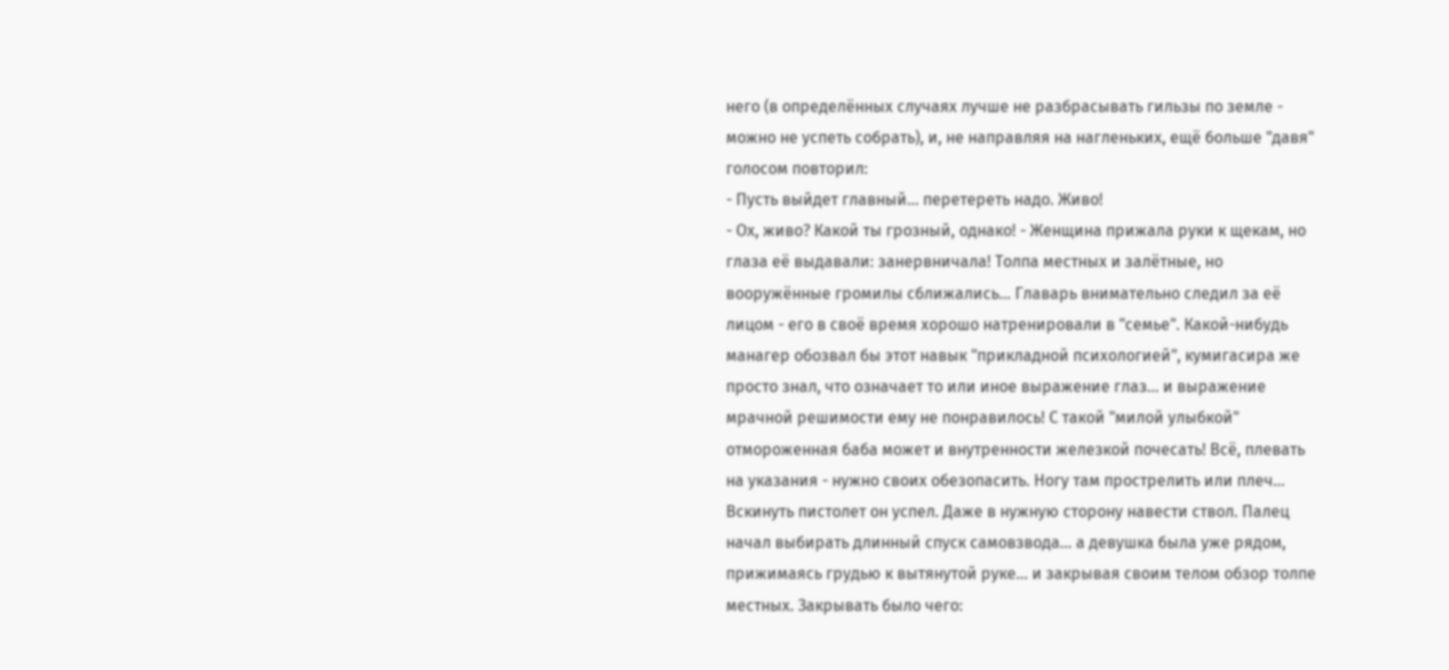него (в определённых случаях лучше не разбрасывать гильзы по земле - можно не успеть собрать), и, не направляя на нагленьких, ещё больше "давя" голосом повторил:
- Пусть выйдет главный... перетереть надо. Живо!
- Ох, живо? Какой ты грозный, однако! - Женщина прижала руки к щекам, но глаза её выдавали: занервничала! Толпа местных и залётные, но вооружённые громилы сближались... Главарь внимательно следил за её лицом - его в своё время хорошо натренировали в "семье". Какой-нибудь манагер обозвал бы этот навык "прикладной психологией", кумигасира же просто знал, что означает то или иное выражение глаз... и выражение мрачной решимости ему не понравилось! С такой "милой улыбкой" отмороженная баба может и внутренности железкой почесать! Всё, плевать на указания - нужно своих обезопасить. Ногу там прострелить или плеч...
Вскинуть пистолет он успел. Даже в нужную сторону навести ствол. Палец начал выбирать длинный спуск самовзвода... а девушка была уже рядом, прижимаясь грудью к вытянутой руке... и закрывая своим телом обзор толпе местных. Закрывать было чего: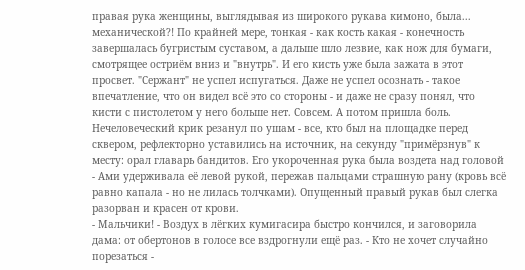правая рука женщины, выглядывая из широкого рукава кимоно, была... механической?! По крайней мере, тонкая - как кость какая - конечность завершалась бугристым суставом, а дальше шло лезвие, как нож для бумаги, смотрящее остриём вниз и "внутрь". И его кисть уже была зажата в этот просвет. "Сержант" не успел испугаться. Даже не успел осознать - такое впечатление, что он видел всё это со стороны - и даже не сразу понял, что кисти с пистолетом у него больше нет. Совсем. А потом пришла боль.
Нечеловеческий крик резанул по ушам - все, кто был на площадке перед сквером, рефлекторно уставились на источник, на секунду "примёрзнув" к месту: орал главарь бандитов. Его укороченная рука была воздета над головой - Ами удерживала её левой рукой, пережав пальцами страшную рану (кровь всё равно капала - но не лилась толчками). Опущенный правый рукав был слегка разорван и красен от крови.
- Мальчики! - Воздух в лёгких кумигасира быстро кончился, и заговорила дама: от обертонов в голосе все вздрогнули ещё раз. - Кто не хочет случайно порезаться -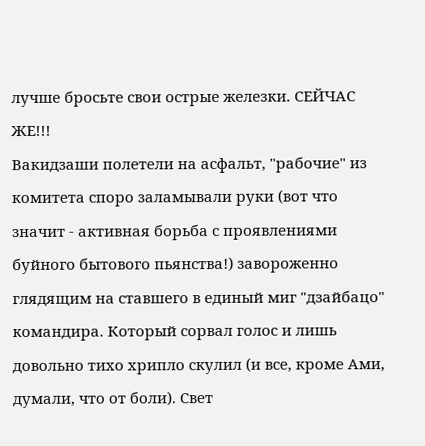лучше бросьте свои острые железки. СЕЙЧАС ЖЕ!!!
Вакидзаши полетели на асфальт, "рабочие" из комитета споро заламывали руки (вот что значит - активная борьба с проявлениями буйного бытового пьянства!) завороженно глядящим на ставшего в единый миг "дзайбацо" командира. Который сорвал голос и лишь довольно тихо хрипло скулил (и все, кроме Ами, думали, что от боли). Свет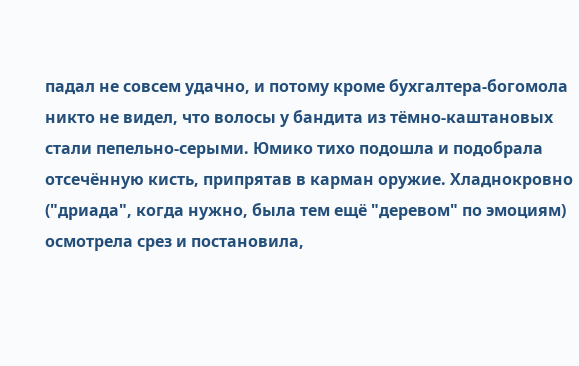падал не совсем удачно, и потому кроме бухгалтера-богомола никто не видел, что волосы у бандита из тёмно-каштановых стали пепельно-серыми. Юмико тихо подошла и подобрала отсечённую кисть, припрятав в карман оружие. Хладнокровно ("дриада", когда нужно, была тем ещё "деревом" по эмоциям) осмотрела срез и постановила,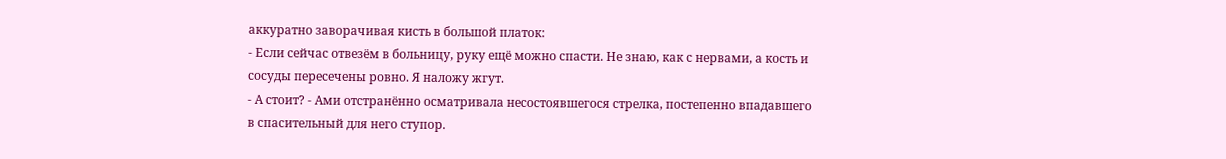аккуратно заворачивая кисть в большой платок:
- Если сейчас отвезём в больницу, руку ещё можно спасти. Не знаю, как с нервами, а кость и сосуды пересечены ровно. Я наложу жгут.
- А стоит? - Ами отстранённо осматривала несостоявшегося стрелка, постепенно впадавшего в спасительный для него ступор.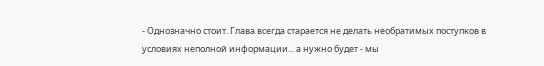- Однозначно стоит. Глава всегда старается не делать необратимых поступков в условиях неполной информации... а нужно будет - мы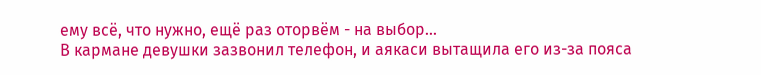ему всё, что нужно, ещё раз оторвём - на выбор...
В кармане девушки зазвонил телефон, и аякаси вытащила его из-за пояса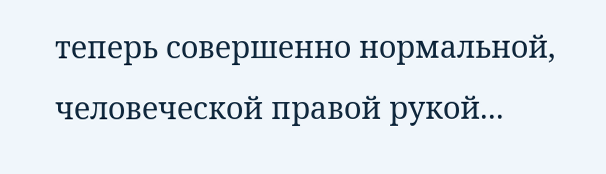теперь совершенно нормальной, человеческой правой рукой...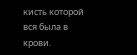кисть которой вся была в крови.